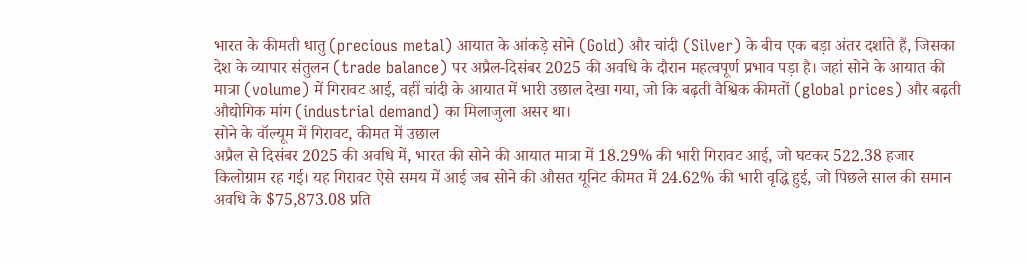भारत के कीमती धातु (precious metal) आयात के आंकड़े सोने (Gold) और चांदी (Silver) के बीच एक बड़ा अंतर दर्शाते हैं, जिसका देश के व्यापार संतुलन (trade balance) पर अप्रैल-दिसंबर 2025 की अवधि के दौरान महत्वपूर्ण प्रभाव पड़ा है। जहां सोने के आयात की मात्रा (volume) में गिरावट आई, वहीं चांदी के आयात में भारी उछाल देखा गया, जो कि बढ़ती वैश्विक कीमतों (global prices) और बढ़ती औद्योगिक मांग (industrial demand) का मिलाजुला असर था।
सोने के वॉल्यूम में गिरावट, कीमत में उछाल
अप्रैल से दिसंबर 2025 की अवधि में, भारत की सोने की आयात मात्रा में 18.29% की भारी गिरावट आई, जो घटकर 522.38 हजार किलोग्राम रह गई। यह गिरावट ऐसे समय में आई जब सोने की औसत यूनिट कीमत में 24.62% की भारी वृद्धि हुई, जो पिछले साल की समान अवधि के $75,873.08 प्रति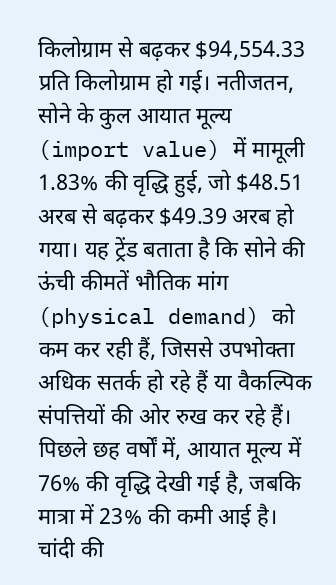किलोग्राम से बढ़कर $94,554.33 प्रति किलोग्राम हो गई। नतीजतन, सोने के कुल आयात मूल्य (import value) में मामूली 1.83% की वृद्धि हुई, जो $48.51 अरब से बढ़कर $49.39 अरब हो गया। यह ट्रेंड बताता है कि सोने की ऊंची कीमतें भौतिक मांग (physical demand) को कम कर रही हैं, जिससे उपभोक्ता अधिक सतर्क हो रहे हैं या वैकल्पिक संपत्तियों की ओर रुख कर रहे हैं। पिछले छह वर्षों में, आयात मूल्य में 76% की वृद्धि देखी गई है, जबकि मात्रा में 23% की कमी आई है।
चांदी की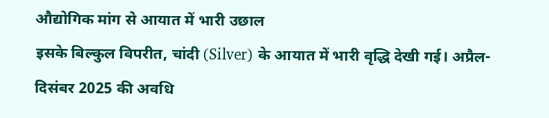औद्योगिक मांग से आयात में भारी उछाल
इसके बिल्कुल विपरीत, चांदी (Silver) के आयात में भारी वृद्धि देखी गई। अप्रैल-दिसंबर 2025 की अवधि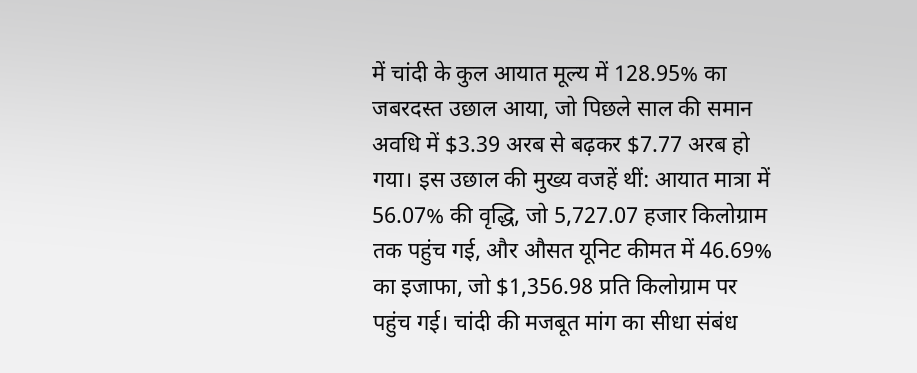में चांदी के कुल आयात मूल्य में 128.95% का जबरदस्त उछाल आया, जो पिछले साल की समान अवधि में $3.39 अरब से बढ़कर $7.77 अरब हो गया। इस उछाल की मुख्य वजहें थीं: आयात मात्रा में 56.07% की वृद्धि, जो 5,727.07 हजार किलोग्राम तक पहुंच गई, और औसत यूनिट कीमत में 46.69% का इजाफा, जो $1,356.98 प्रति किलोग्राम पर पहुंच गई। चांदी की मजबूत मांग का सीधा संबंध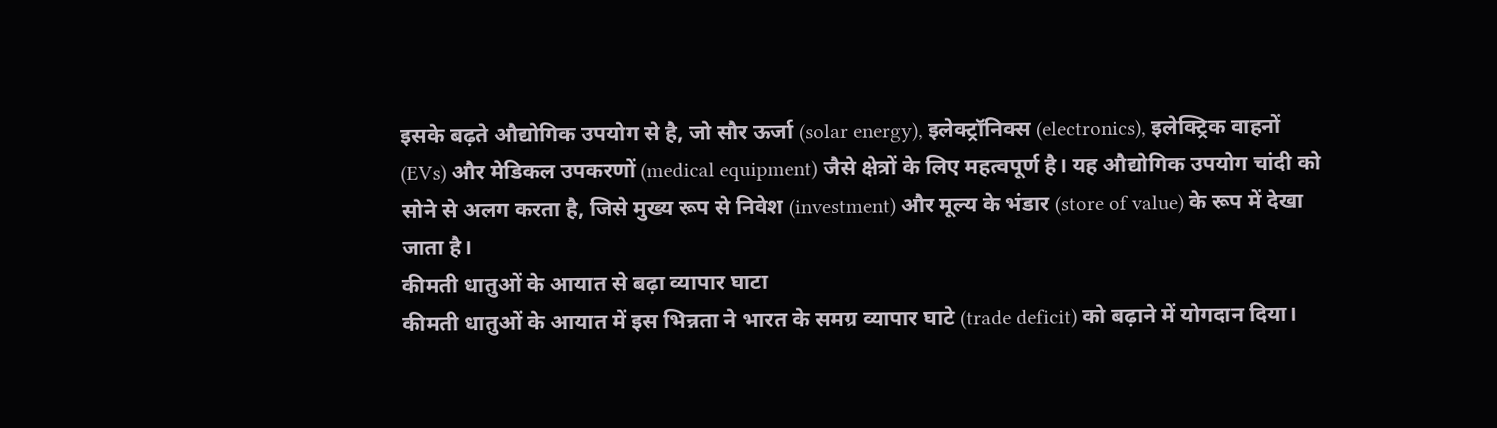इसके बढ़ते औद्योगिक उपयोग से है, जो सौर ऊर्जा (solar energy), इलेक्ट्रॉनिक्स (electronics), इलेक्ट्रिक वाहनों (EVs) और मेडिकल उपकरणों (medical equipment) जैसे क्षेत्रों के लिए महत्वपूर्ण है। यह औद्योगिक उपयोग चांदी को सोने से अलग करता है, जिसे मुख्य रूप से निवेश (investment) और मूल्य के भंडार (store of value) के रूप में देखा जाता है।
कीमती धातुओं के आयात से बढ़ा व्यापार घाटा
कीमती धातुओं के आयात में इस भिन्नता ने भारत के समग्र व्यापार घाटे (trade deficit) को बढ़ाने में योगदान दिया।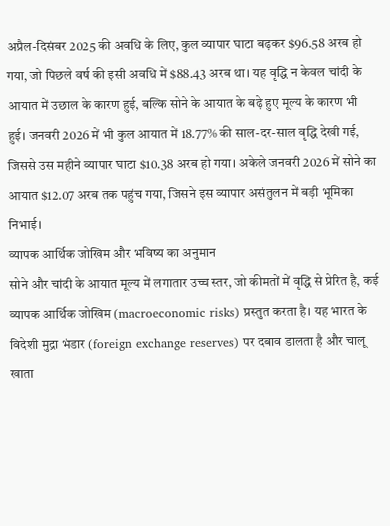अप्रैल-दिसंबर 2025 की अवधि के लिए, कुल व्यापार घाटा बढ़कर $96.58 अरब हो गया, जो पिछले वर्ष की इसी अवधि में $88.43 अरब था। यह वृद्धि न केवल चांदी के आयात में उछाल के कारण हुई, बल्कि सोने के आयात के बढ़े हुए मूल्य के कारण भी हुई। जनवरी 2026 में भी कुल आयात में 18.77% की साल-दर-साल वृद्धि देखी गई, जिससे उस महीने व्यापार घाटा $10.38 अरब हो गया। अकेले जनवरी 2026 में सोने का आयात $12.07 अरब तक पहुंच गया, जिसने इस व्यापार असंतुलन में बड़ी भूमिका निभाई।
व्यापक आर्थिक जोखिम और भविष्य का अनुमान
सोने और चांदी के आयात मूल्य में लगातार उच्च स्तर, जो कीमतों में वृद्धि से प्रेरित है, कई व्यापक आर्थिक जोखिम (macroeconomic risks) प्रस्तुत करता है। यह भारत के विदेशी मुद्रा भंडार (foreign exchange reserves) पर दबाव डालता है और चालू खाता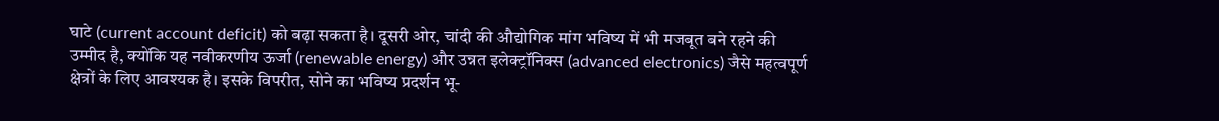घाटे (current account deficit) को बढ़ा सकता है। दूसरी ओर, चांदी की औद्योगिक मांग भविष्य में भी मजबूत बने रहने की उम्मीद है, क्योंकि यह नवीकरणीय ऊर्जा (renewable energy) और उन्नत इलेक्ट्रॉनिक्स (advanced electronics) जैसे महत्वपूर्ण क्षेत्रों के लिए आवश्यक है। इसके विपरीत, सोने का भविष्य प्रदर्शन भू-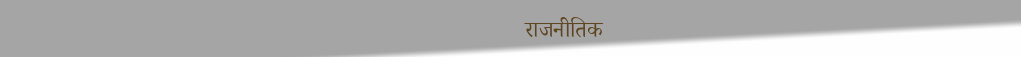राजनीतिक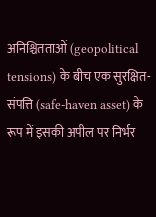अनिश्चितताओं (geopolitical tensions) के बीच एक सुरक्षित-संपत्ति (safe-haven asset) के रूप में इसकी अपील पर निर्भर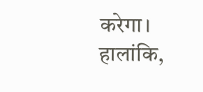करेगा। हालांकि,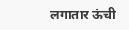लगातार ऊंची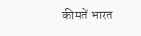कीमतें भारत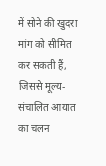में सोने की खुदरा मांग को सीमित कर सकती हैं, जिससे मूल्य-संचालित आयात का चलन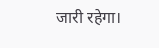जारी रहेगा।